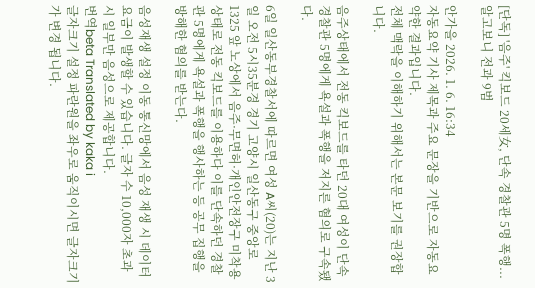[단독] '음주' 킥보드 20세女, 단속 경찰관 5명 폭행...알고보니 전과 9범

안가을 2026. 1. 6. 16:34
자동요약 기사 제목과 주요 문장을 기반으로 자동요약한 결과입니다.
전체 맥락을 이해하기 위해서는 본문 보기를 권장합니다.

음주상태에서 전동 킥보드를 타던 20대 여성이 단속 경찰관 5명에게 욕설과 폭행을 저지른 혐의로 구속됐다.

6일 일산동부경찰서에 따르면 여성 A씨(20)는 지난 3일 오전 5시35분경 경기 고양시 일산동구 중앙로1325 앞 노상에서 음주·무면허·개인안전장구 미착용 상태로 전동 킥보드를 이용하다 이를 단속하던 경찰관 5명에게 욕설과 폭행을 행사하는 등 공무 집행을 방해한 혐의를 받는다.

음성재생 설정 이동 통신망에서 음성 재생 시 데이터 요금이 발생할 수 있습니다. 글자 수 10,000자 초과 시 일부만 음성으로 제공합니다.
번역beta Translated by kaka i
글자크기 설정 파란원을 좌우로 움직이시면 글자크기가 변경 됩니다.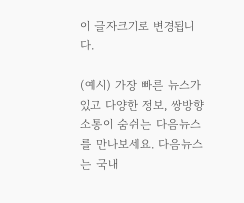이 글자크기로 변경됩니다.

(예시) 가장 빠른 뉴스가 있고 다양한 정보, 쌍방향 소통이 숨쉬는 다음뉴스를 만나보세요. 다음뉴스는 국내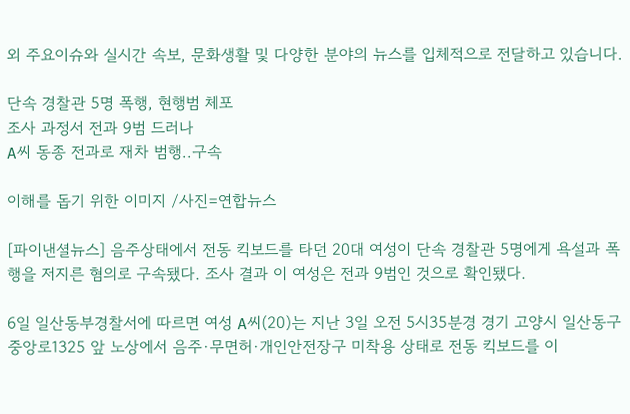외 주요이슈와 실시간 속보, 문화생활 및 다양한 분야의 뉴스를 입체적으로 전달하고 있습니다.

단속 경찰관 5명 폭행, 현행범 체포
조사 과정서 전과 9범 드러나
A씨 동종 전과로 재차 범행..구속

이해를 돕기 위한 이미지 /사진=연합뉴스

[파이낸셜뉴스] 음주상태에서 전동 킥보드를 타던 20대 여성이 단속 경찰관 5명에게 욕설과 폭행을 저지른 혐의로 구속됐다. 조사 결과 이 여성은 전과 9범인 것으로 확인됐다.

6일 일산동부경찰서에 따르면 여성 A씨(20)는 지난 3일 오전 5시35분경 경기 고양시 일산동구 중앙로1325 앞 노상에서 음주·무면허·개인안전장구 미착용 상태로 전동 킥보드를 이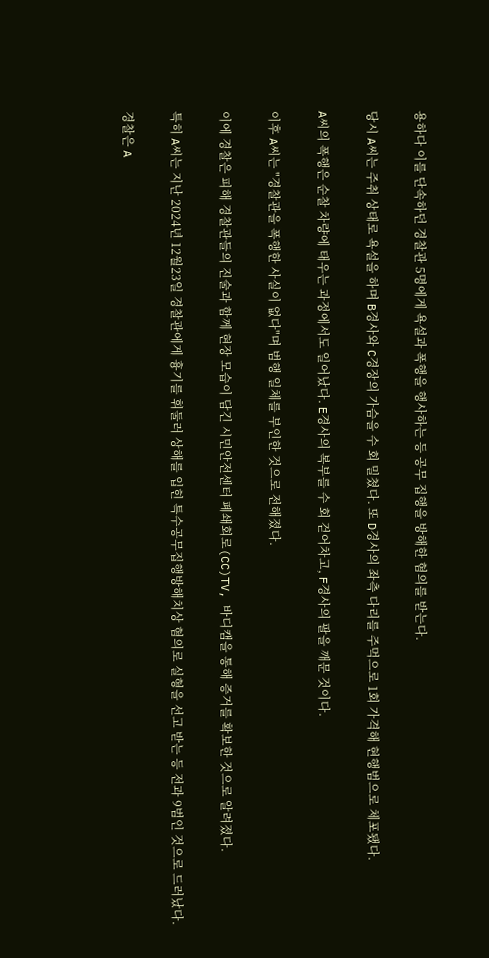용하다 이를 단속하던 경찰관 5명에게 욕설과 폭행을 행사하는 등 공무 집행을 방해한 혐의를 받는다.

당시 A씨는 주취 상태로 욕설을 하며 B경사와 C경장의 가슴을 수 회 밀쳤다. 또 D경사의 좌측 다리를 주먹으로 1회 가격해 현행범으로 체포됐다.

A씨의 폭행은 순찰 차량에 태우는 과정에서도 일어났다. E경사의 복부를 수 회 걷어차고, F경사의 팔을 깨문 것이다.

이후 A씨는 "경찰관을 폭행한 사실이 없다"며 범행 일체를 부인한 것으로 전해졌다.

이에 경찰은 피해 경찰관들의 진술과 함께 현장 모습이 담긴 시민안전센터 폐쇄회로(CC)TV, 바디캠을 통해 증거를 확보한 것으로 알려졌다.

특히 A씨는 지난 2024년 12월23일 경찰관에게 흉기를 휘둘러 상해를 입힌 특수공무집행방해치상 혐의로 실형을 선고 받는 등 전과 9범인 것으로 드러났다.

경찰은 A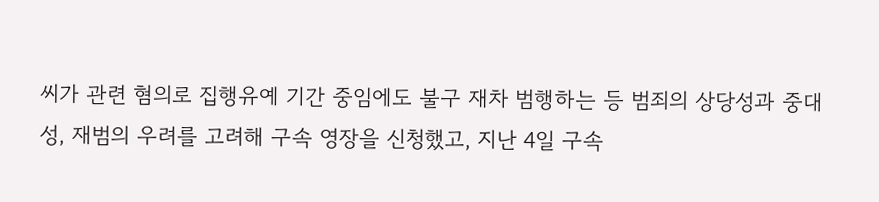씨가 관련 혐의로 집행유예 기간 중임에도 불구 재차 범행하는 등 범죄의 상당성과 중대성, 재범의 우려를 고려해 구속 영장을 신청했고, 지난 4일 구속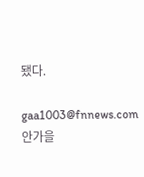됐다.

gaa1003@fnnews.com 안가을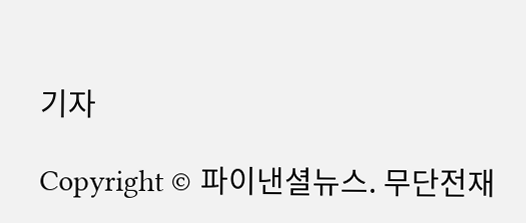기자

Copyright © 파이낸셜뉴스. 무단전재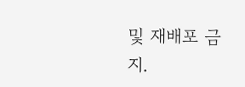및 재배포 금지.